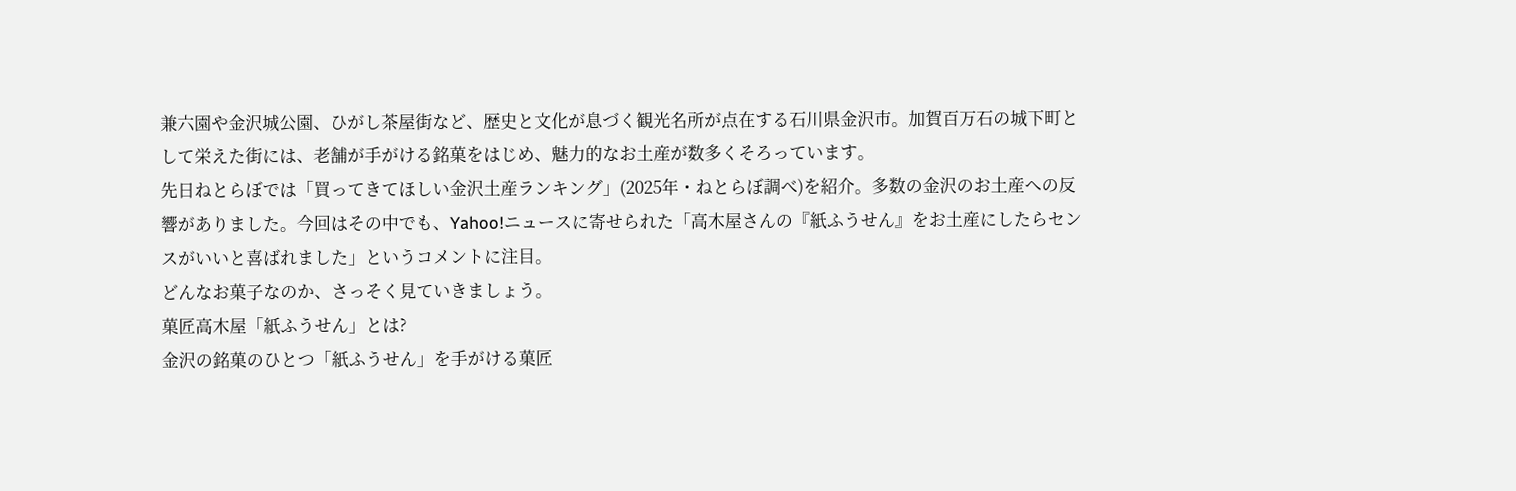兼六園や金沢城公園、ひがし茶屋街など、歴史と文化が息づく観光名所が点在する石川県金沢市。加賀百万石の城下町として栄えた街には、老舗が手がける銘菓をはじめ、魅力的なお土産が数多くそろっています。
先日ねとらぼでは「買ってきてほしい金沢土産ランキング」(2025年・ねとらぼ調べ)を紹介。多数の金沢のお土産への反響がありました。今回はその中でも、Yahoo!ニュースに寄せられた「高木屋さんの『紙ふうせん』をお土産にしたらセンスがいいと喜ばれました」というコメントに注目。
どんなお菓子なのか、さっそく見ていきましょう。
菓匠高木屋「紙ふうせん」とは?
金沢の銘菓のひとつ「紙ふうせん」を手がける菓匠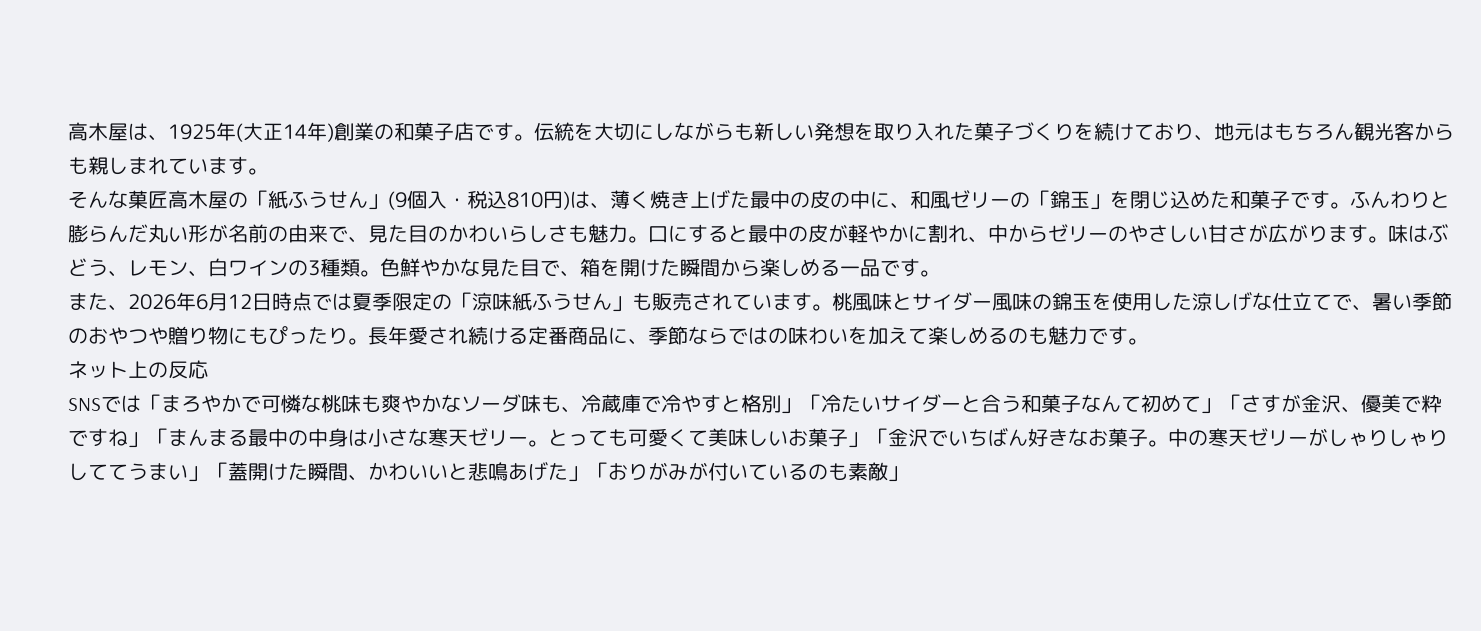高木屋は、1925年(大正14年)創業の和菓子店です。伝統を大切にしながらも新しい発想を取り入れた菓子づくりを続けており、地元はもちろん観光客からも親しまれています。
そんな菓匠高木屋の「紙ふうせん」(9個入・税込810円)は、薄く焼き上げた最中の皮の中に、和風ゼリーの「錦玉」を閉じ込めた和菓子です。ふんわりと膨らんだ丸い形が名前の由来で、見た目のかわいらしさも魅力。口にすると最中の皮が軽やかに割れ、中からゼリーのやさしい甘さが広がります。味はぶどう、レモン、白ワインの3種類。色鮮やかな見た目で、箱を開けた瞬間から楽しめる一品です。
また、2026年6月12日時点では夏季限定の「涼味紙ふうせん」も販売されています。桃風味とサイダー風味の錦玉を使用した涼しげな仕立てで、暑い季節のおやつや贈り物にもぴったり。長年愛され続ける定番商品に、季節ならではの味わいを加えて楽しめるのも魅力です。
ネット上の反応
SNSでは「まろやかで可憐な桃味も爽やかなソーダ味も、冷蔵庫で冷やすと格別」「冷たいサイダーと合う和菓子なんて初めて」「さすが金沢、優美で粋ですね」「まんまる最中の中身は小さな寒天ゼリー。とっても可愛くて美味しいお菓子」「金沢でいちばん好きなお菓子。中の寒天ゼリーがしゃりしゃりしててうまい」「蓋開けた瞬間、かわいいと悲鳴あげた」「おりがみが付いているのも素敵」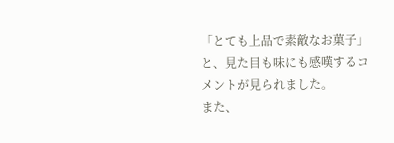「とても上品で素敵なお菓子」と、見た目も味にも感嘆するコメントが見られました。
また、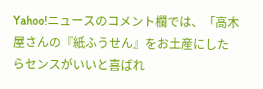Yahoo!ニュースのコメント欄では、「高木屋さんの『紙ふうせん』をお土産にしたらセンスがいいと喜ばれ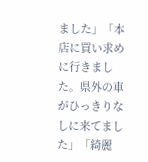ました」「本店に買い求めに行きました。県外の車がひっきりなしに来てました」「綺麗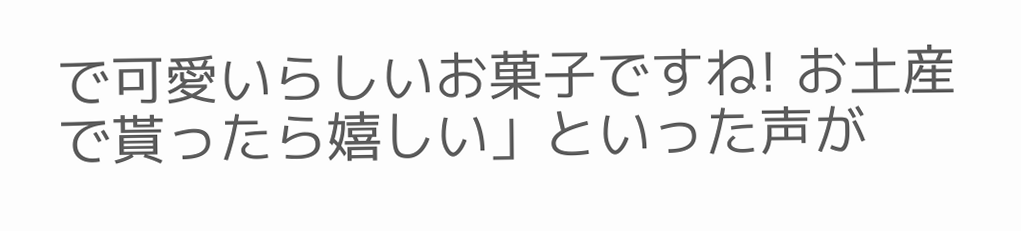で可愛いらしいお菓子ですね! お土産で貰ったら嬉しい」といった声が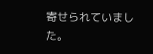寄せられていました。